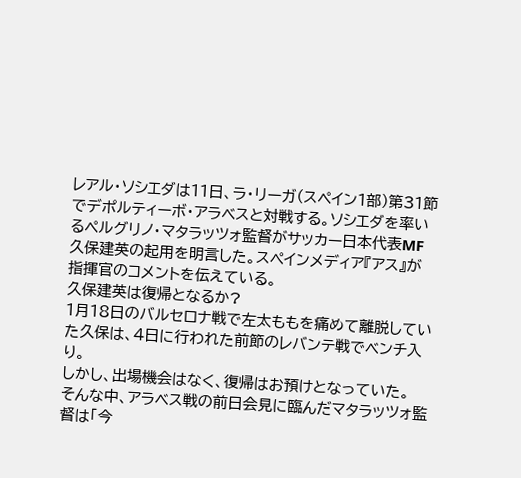レアル・ソシエダは11日、ラ・リーガ(スペイン1部)第31節でデポルティーボ・アラベスと対戦する。ソシエダを率いるペルグリノ・マタラッツォ監督がサッカー日本代表MF久保建英の起用を明言した。スペインメディア『アス』が指揮官のコメントを伝えている。
久保建英は復帰となるか?
1月18日のバルセロナ戦で左太ももを痛めて離脱していた久保は、4日に行われた前節のレバンテ戦でベンチ入り。
しかし、出場機会はなく、復帰はお預けとなっていた。
そんな中、アラベス戦の前日会見に臨んだマタラッツォ監督は「今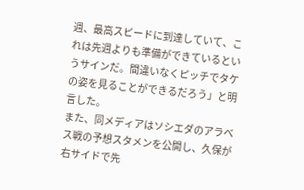週、最高スピードに到達していて、これは先週よりも準備ができているというサインだ。間違いなくピッチでタケの姿を見ることができるだろう」と明言した。
また、同メディアはソシエダのアラベス戦の予想スタメンを公開し、久保が右サイドで先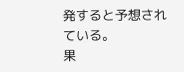発すると予想されている。
果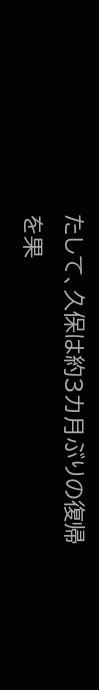たして、久保は約3カ月ぶりの復帰を果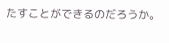たすことができるのだろうか。